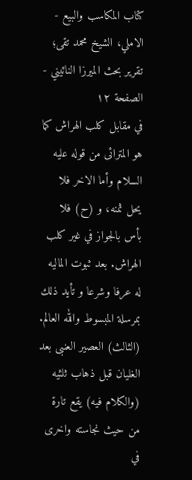كتاب المكاسب والبيع - الاملي، الشيخ محمد تقى؛ تقرير بحث الميرزا النائيني - الصفحة ١٢
في مقابل كلب الهراش كما هو المترائى من قوله عليه السلام وأما الاخر فلا يحل ثمنه، و (ح) فلا بأس بالجواز في غير كلب الهراش. بعد ثبوت الماليه له عرفا وشرعا و تأيد ذلك بمرسلة المبسوط والله العالم. (الثالث) العصير العنبى بعد الغليان قبل ذهاب ثلثيه (والكلام فيه) يقع تارة من حيث نجاسته واخرى في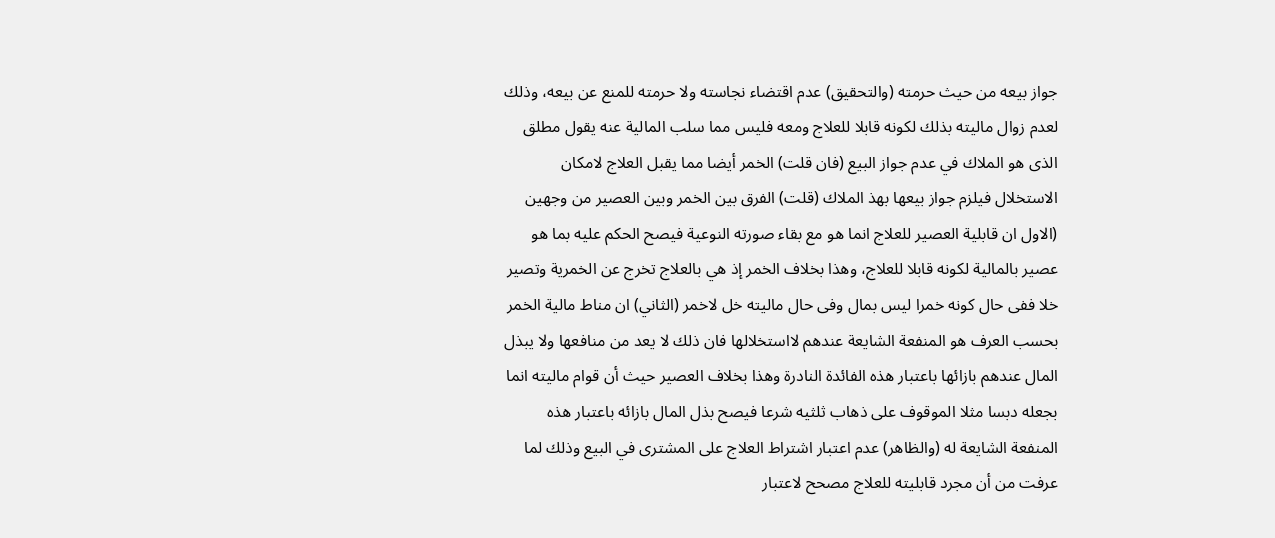جواز بيعه من حيث حرمته (والتحقيق) عدم اقتضاء نجاسته ولا حرمته للمنع عن بيعه، وذلك لعدم زوال ماليته بذلك لكونه قابلا للعلاج ومعه فليس مما سلب المالية عنه يقول مطلق الذى هو الملاك في عدم جواز البيع (فان قلت) الخمر أيضا مما يقبل العلاج لامكان الاستخلال فيلزم جواز بيعها بهذ الملاك (قلت) الفرق بين الخمر وبين العصير من وجهين (الاول ان قابلية العصير للعلاج انما هو مع بقاء صورته النوعية فيصح الحكم عليه بما هو عصير بالمالية لكونه قابلا للعلاج، وهذا بخلاف الخمر إذ هي بالعلاج تخرج عن الخمرية وتصير خلا ففى حال كونه خمرا ليس بمال وفى حال ماليته خل لاخمر (الثاني) ان مناط مالية الخمر بحسب العرف هو المنفعة الشايعة عندهم لااستخلالها فان ذلك لا يعد من منافعها ولا يبذل المال عندهم بازائها باعتبار هذه الفائدة النادرة وهذا بخلاف العصير حيث أن قوام ماليته انما بجعله دبسا مثلا الموقوف على ذهاب ثلثيه شرعا فيصح بذل المال بازائه باعتبار هذه المنفعة الشايعة له (والظاهر) عدم اعتبار اشتراط العلاج على المشترى في البيع وذلك لما عرفت من أن مجرد قابليته للعلاج مصحح لاعتبار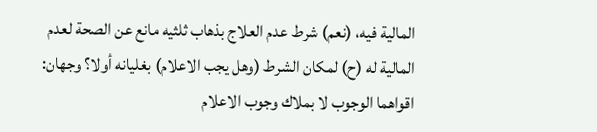المالية فيه، (نعم) شرط عدم العلاج بذهاب ثلثيه مانع عن الصحة لعدم المالية له (ح) لمكان الشرط (وهل يجب الاعلام) بغليانه أولا؟ وجهان: اقواهما الوجوب لا بملاك وجوب الاعلام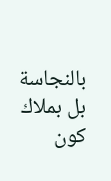بالنجاسة بل بملاك كون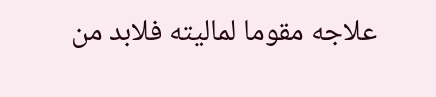علاجه مقوما لماليته فلابد من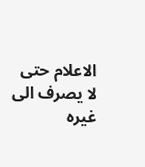الاعلام حتى لا يصرف الى غيره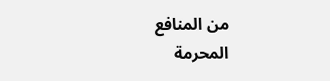من المنافع المحرمة